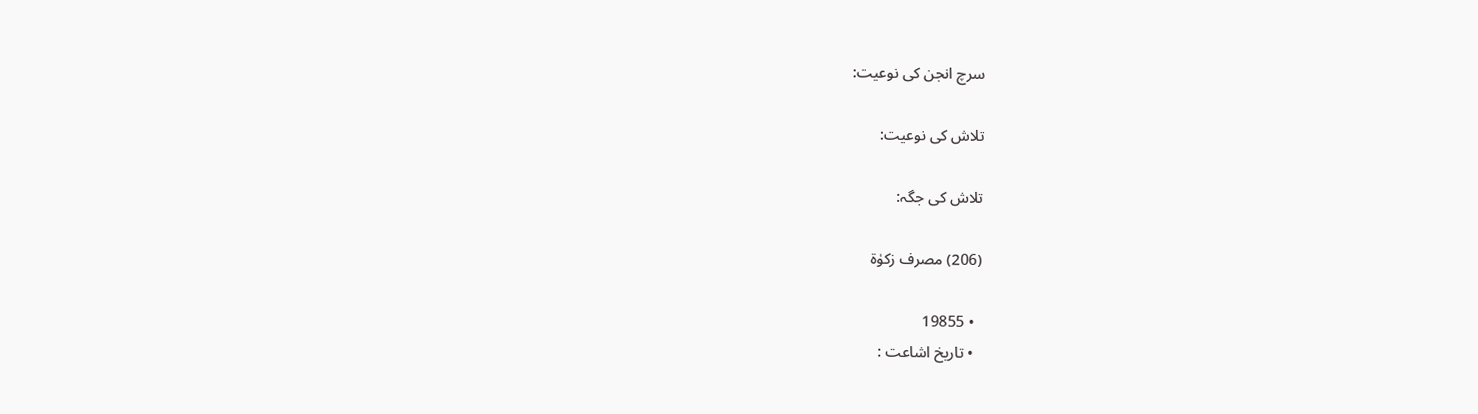سرچ انجن کی نوعیت:

تلاش کی نوعیت:

تلاش کی جگہ:

(206) مصرف زکوٰۃ

  • 19855
  • تاریخ اشاعت :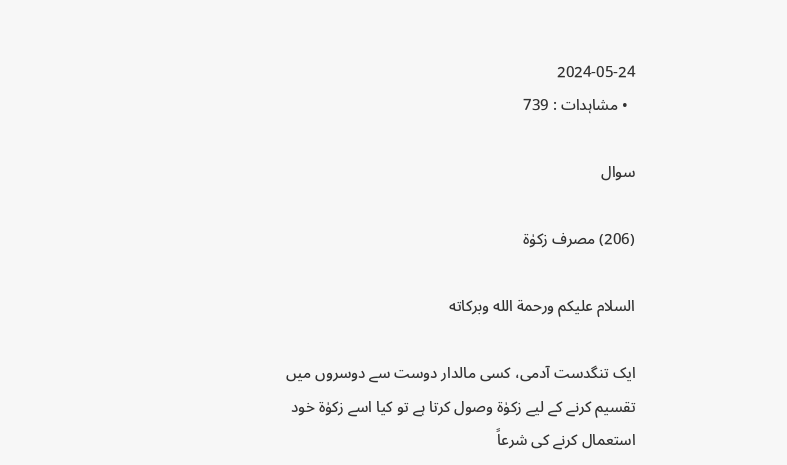2024-05-24
  • مشاہدات : 739

سوال

(206) مصرف زکوٰۃ

السلام عليكم ورحمة الله وبركاته

ایک تنگدست آدمی، کسی مالدار دوست سے دوسروں میں تقسیم کرنے کے لیے زکوٰۃ وصول کرتا ہے تو کیا اسے زکوٰۃ خود استعمال کرنے کی شرعاً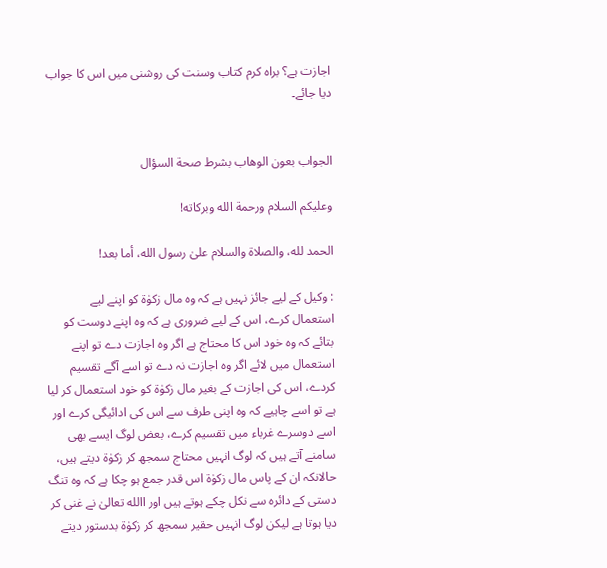اجازت ہے؟ براہ کرم کتاب وسنت کی روشنی میں اس کا جواب دیا جائے۔


الجواب بعون الوهاب بشرط صحة السؤال

وعلیکم السلام ورحمة الله وبرکاته!

الحمد لله، والصلاة والسلام علىٰ رسول الله، أما بعد!

: وکیل کے لیے جائز نہیں ہے کہ وہ مال زکوٰۃ کو اپنے لیے استعمال کرے، اس کے لیے ضروری ہے کہ وہ اپنے دوست کو بتائے کہ وہ خود اس کا محتاج ہے اگر وہ اجازت دے تو اپنے استعمال میں لائے اگر وہ اجازت نہ دے تو اسے آگے تقسیم کردے، اس کی اجازت کے بغیر مال زکوٰۃ کو خود استعمال کر لیا ہے تو اسے چاہیے کہ وہ اپنی طرف سے اس کی ادائیگی کرے اور اسے دوسرے غرباء میں تقسیم کرے، بعض لوگ ایسے بھی سامنے آتے ہیں کہ لوگ انہیں محتاج سمجھ کر زکوٰۃ دیتے ہیں، حالانکہ ان کے پاس مال زکوٰۃ اس قدر جمع ہو چکا ہے کہ وہ تنگ دستی کے دائرہ سے نکل چکے ہوتے ہیں اور االله تعالیٰ نے غنی کر دیا ہوتا ہے لیکن لوگ انہیں حقیر سمجھ کر زکوٰۃ بدستور دیتے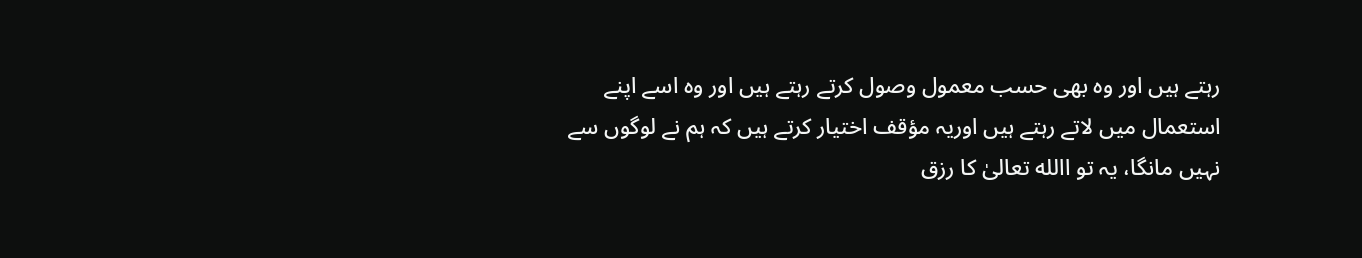رہتے ہیں اور وہ بھی حسب معمول وصول کرتے رہتے ہیں اور وہ اسے اپنے استعمال میں لاتے رہتے ہیں اوریہ مؤقف اختیار کرتے ہیں کہ ہم نے لوگوں سے نہیں مانگا، یہ تو االله تعالیٰ کا رزق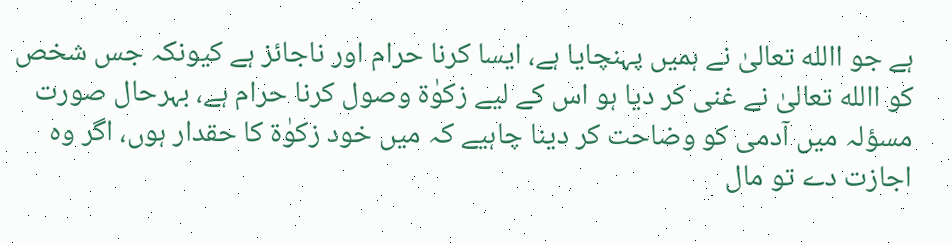ہے جو االله تعالیٰ نے ہمیں پہنچایا ہے، ایسا کرنا حرام اور ناجائز ہے کیونکہ جس شخص کو االله تعالیٰ نے غنی کر دیا ہو اس کے لیے زکوٰۃ وصول کرنا حرام ہے، بہرحال صورت مسؤلہ میں آدمی کو وضاحت کر دینا چاہیے کہ میں خود زکوٰۃ کا حقدار ہوں، اگر وہ اجازت دے تو مال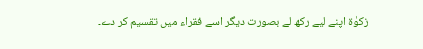زکوٰۃ اپنے لیے رکھ لے بصورت دیگر اسے فقراء میں تقسیم کر دے۔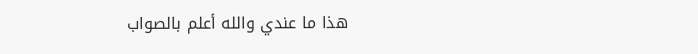ھذا ما عندي والله أعلم بالصواب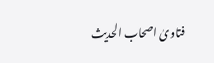فتاویٰ اصحاب الحدیث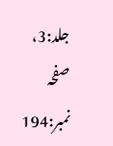جلد:3، صفحہ نمبر:194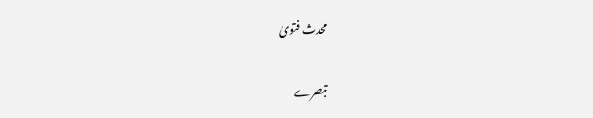محدث فتویٰ

تبصرے